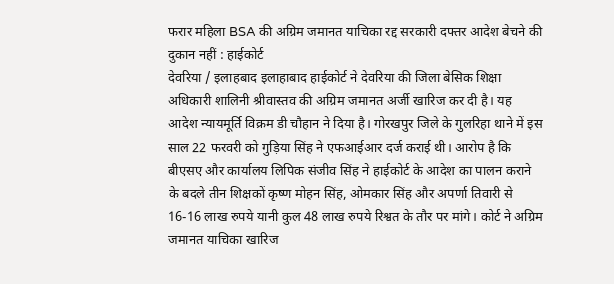फरार महिला BSA की अग्रिम जमानत याचिका रद्द सरकारी दफ्तर आदेश बेचने की दुकान नहीं : हाईकोर्ट
देवरिया / इलाहबाद इलाहाबाद हाईकोर्ट ने देवरिया की जिला बेसिक शिक्षा अधिकारी शालिनी श्रीवास्तव की अग्रिम जमानत अर्जी खारिज कर दी है। यह आदेश न्यायमूर्ति विक्रम डी चौहान ने दिया है। गोरखपुर जिले के गुलरिहा थाने में इस साल 22 फरवरी को गुड़िया सिंह ने एफआईआर दर्ज कराई थी। आरोप है कि बीएसए और कार्यालय लिपिक संजीव सिंह ने हाईकोर्ट के आदेश का पालन कराने के बदले तीन शिक्षकों कृष्ण मोहन सिंह, ओमकार सिंह और अपर्णा तिवारी से 16-16 लाख रुपये यानी कुल 48 लाख रुपये रिश्वत के तौर पर मांगे। कोर्ट ने अग्रिम जमानत याचिका खारिज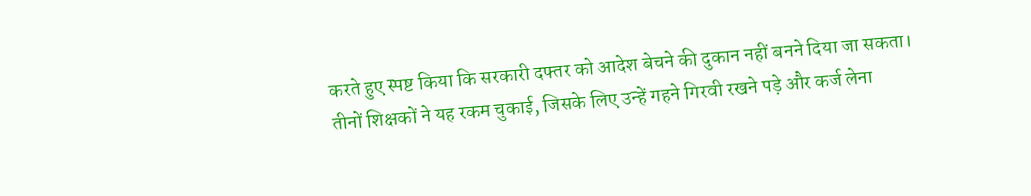करते हुए स्पष्ट किया कि सरकारी दफ्तर को आदेश बेचने की दुकान नहीं बनने दिया जा सकता।
तीनों शिक्षकों ने यह रकम चुकाई, जिसके लिए उन्हें गहने गिरवी रखने पड़े और कर्ज लेना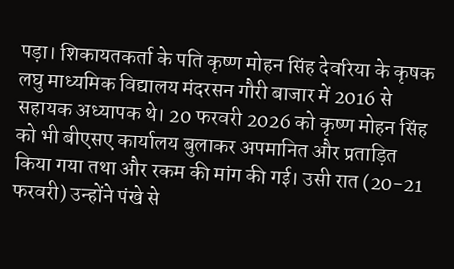पड़ा। शिकायतकर्ता के पति कृष्ण मोहन सिंह देवरिया के कृषक लघु माध्यमिक विद्यालय मंदरसन गौरी बाजार में 2016 से सहायक अध्यापक थे। 20 फरवरी 2026 को कृष्ण मोहन सिंह को भी बीएसए कार्यालय बुलाकर अपमानित और प्रताड़ित किया गया तथा और रकम की मांग की गई। उसी रात (20-21 फरवरी) उन्होंने पंखे से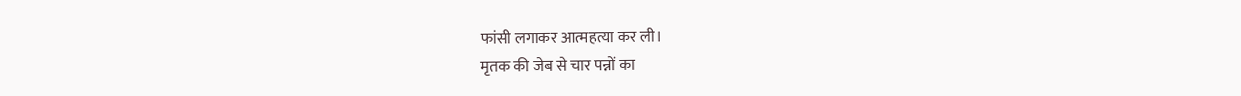फांसी लगाकर आत्महत्या कर ली।
मृतक की जेब से चार पन्नों का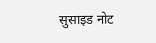सुसाइड नोट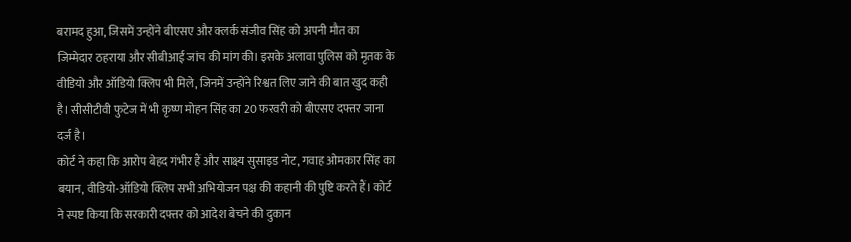बरामद हुआ, जिसमें उन्होंने बीएसए और क्लर्क संजीव सिंह को अपनी मौत का जिम्मेदार ठहराया और सीबीआई जांच की मांग की। इसके अलावा पुलिस को मृतक के वीडियो और ऑडियो क्लिप भी मिले, जिनमें उन्होंने रिश्वत लिए जाने की बात खुद कही है। सीसीटीवी फुटेज में भी कृष्ण मोहन सिंह का 20 फरवरी को बीएसए दफ्तर जाना दर्ज है।
कोर्ट ने कहा कि आरोप बेहद गंभीर हैं और साक्ष्य सुसाइड नोट, गवाह ओमकार सिंह का बयान, वीडियो-ऑडियो क्लिप सभी अभियोजन पक्ष की कहानी की पुष्टि करते हैं। कोर्ट ने स्पष्ट किया कि सरकारी दफ्तर को आदेश बेचने की दुकान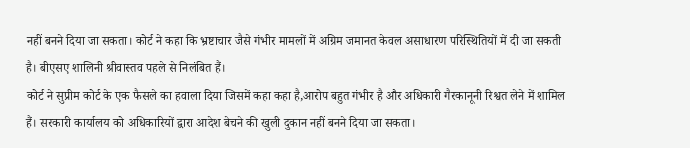नहीं बनने दिया जा सकता। कोर्ट ने कहा कि भ्रष्टाचार जैसे गंभीर मामलों में अग्रिम जमानत केवल असाधारण परिस्थितियों में दी जा सकती है। बीएसए शालिनी श्रीवास्तव पहले से निलंबित हैं।
कोर्ट ने सुप्रीम कोर्ट के एक फैसले का हवाला दिया जिसमें कहा कहा है,आरोप बहुत गंभीर है और अधिकारी गैरकानूनी रिश्वत लेने में शामिल हैं। सरकारी कार्यालय को अधिकारियों द्वारा आदेश बेचने की खुली दुकान नहीं बनने दिया जा सकता।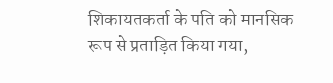शिकायतकर्ता के पति को मानसिक रूप से प्रताड़ित किया गया,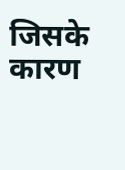जिसके कारण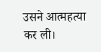उसने आत्महत्या कर ली।